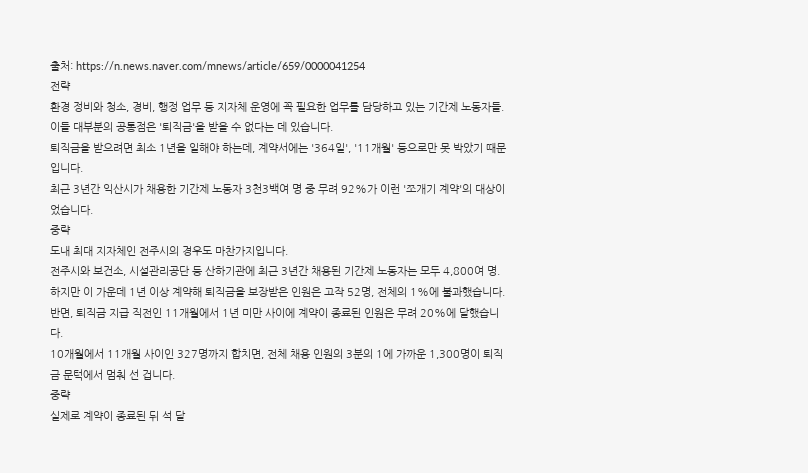출처: https://n.news.naver.com/mnews/article/659/0000041254
전략
환경 정비와 청소, 경비, 행정 업무 등 지자체 운영에 꼭 필요한 업무를 담당하고 있는 기간제 노동자들.
이들 대부분의 공통점은 '퇴직금'을 받을 수 없다는 데 있습니다.
퇴직금을 받으려면 최소 1년을 일해야 하는데, 계약서에는 '364일', '11개월' 등으로만 못 박았기 때문입니다.
최근 3년간 익산시가 채용한 기간제 노동자 3천3백여 명 중 무려 92%가 이런 '쪼개기 계약'의 대상이었습니다.
중략
도내 최대 지자체인 전주시의 경우도 마찬가지입니다.
전주시와 보건소, 시설관리공단 등 산하기관에 최근 3년간 채용된 기간제 노동자는 모두 4,800여 명.
하지만 이 가운데 1년 이상 계약해 퇴직금을 보장받은 인원은 고작 52명, 전체의 1%에 불과했습니다.
반면, 퇴직금 지급 직전인 11개월에서 1년 미만 사이에 계약이 종료된 인원은 무려 20%에 달했습니다.
10개월에서 11개월 사이인 327명까지 합치면, 전체 채용 인원의 3분의 1에 가까운 1,300명이 퇴직금 문턱에서 멈춰 선 겁니다.
중략
실제로 계약이 종료된 뒤 석 달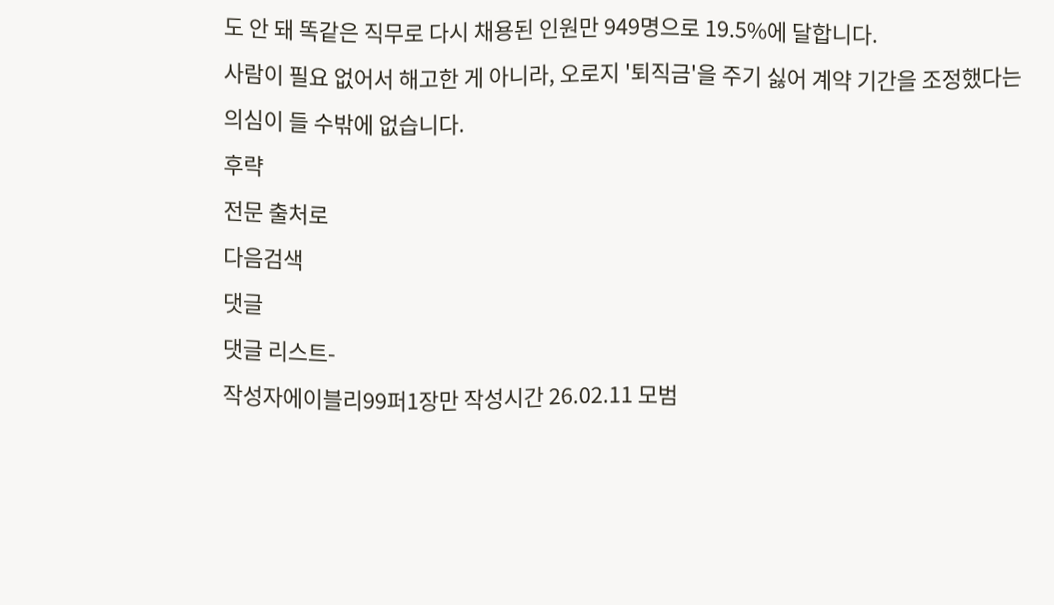도 안 돼 똑같은 직무로 다시 채용된 인원만 949명으로 19.5%에 달합니다.
사람이 필요 없어서 해고한 게 아니라, 오로지 '퇴직금'을 주기 싫어 계약 기간을 조정했다는 의심이 들 수밖에 없습니다.
후략
전문 출처로
다음검색
댓글
댓글 리스트-
작성자에이블리99퍼1장만 작성시간 26.02.11 모범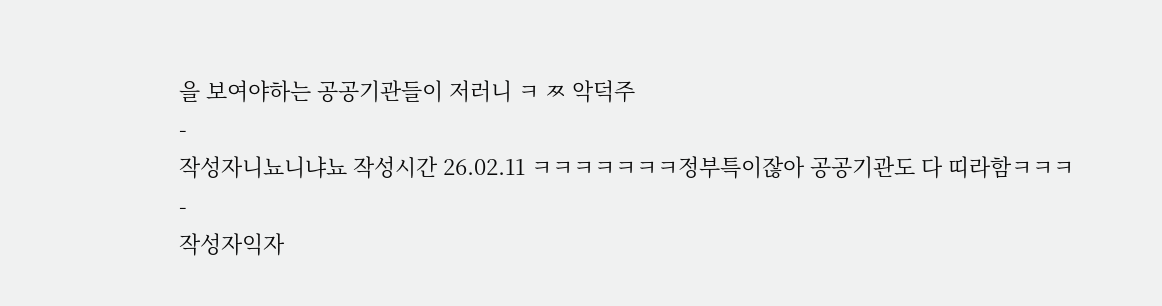을 보여야하는 공공기관들이 저러니 ㅋ ㅉ 악덕주
-
작성자니뇨니냐뇨 작성시간 26.02.11 ㅋㅋㅋㅋㅋㅋㅋ정부특이잖아 공공기관도 다 띠라함ㅋㅋㅋ
-
작성자익자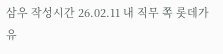삼우 작성시간 26.02.11 내 직무 쪽 롯데가 유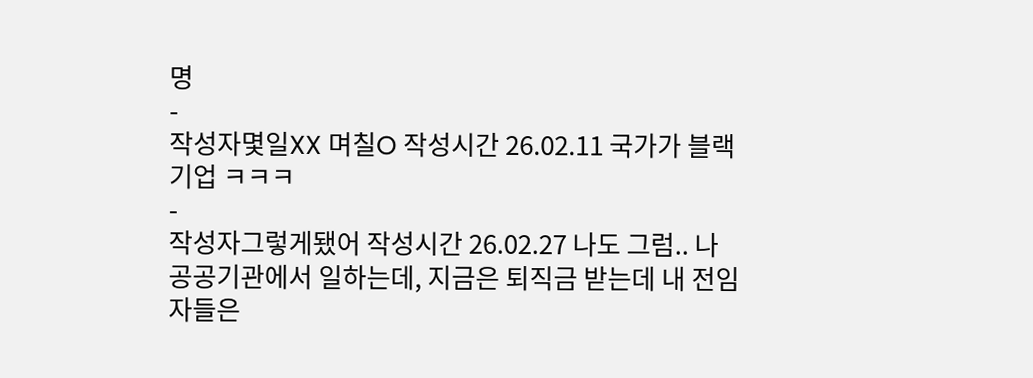명
-
작성자몇일XX 며칠O 작성시간 26.02.11 국가가 블랙기업 ㅋㅋㅋ
-
작성자그렇게됐어 작성시간 26.02.27 나도 그럼.. 나 공공기관에서 일하는데, 지금은 퇴직금 받는데 내 전임자들은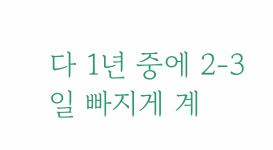다 1년 중에 2-3일 빠지게 계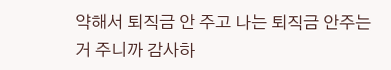약해서 퇴직금 안 주고 나는 퇴직금 안주는 거 주니까 감사하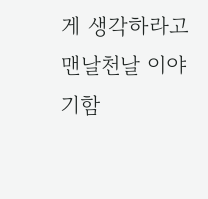게 생각하라고 맨날천날 이야기함